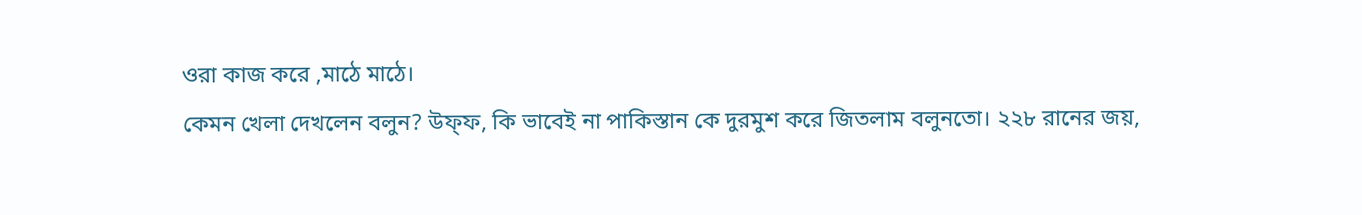ওরা কাজ করে ,মাঠে মাঠে।
কেমন খেলা দেখলেন বলুন? উফ্ফ, কি ভাবেই না পাকিস্তান কে দুরমুশ করে জিতলাম বলুনতো। ২২৮ রানের জয়,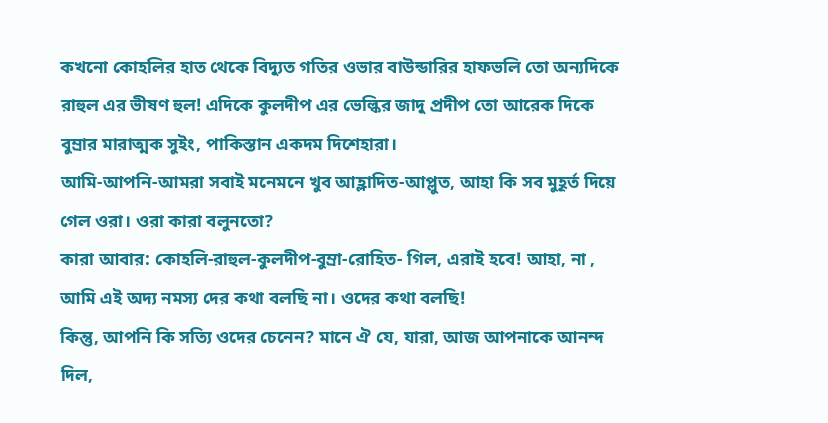কখনো কোহলির হাত থেকে বিদ্যুত গতির ওভার বাউন্ডারির হাফভলি তো অন্যদিকে রাহুল এর ভীষণ হুল! এদিকে কুলদীপ এর ভেল্কির জাদু প্রদীপ তো আরেক দিকে বুম্রার মারাত্মক সুইং, পাকিস্তান একদম দিশেহারা।
আমি-আপনি-আমরা সবাই মনেমনে খুব আহ্লাদিত-আপ্লুত, আহা কি সব মুহূর্ত দিয়ে গেল ওরা। ওরা কারা বলুনতো?
কারা আবার: কোহলি-রাহুল-কুলদীপ-বুম্রা-রোহিত- গিল, এরাই হবে! আহা, না , আমি এই অদ্য নমস্য দের কথা বলছি না। ওদের কথা বলছি!
কিন্তু, আপনি কি সত্যি ওদের চেনেন? মানে ঐ যে, যারা, আজ আপনাকে আনন্দ দিল,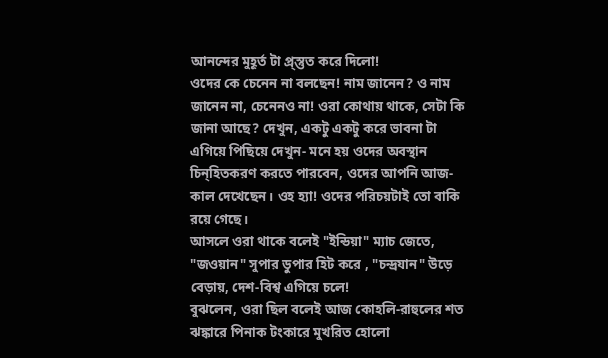আনন্দের মুহূর্ত টা প্র্স্তুত করে দিলো!
ওদের কে চেনেন না বলছেন! নাম জানেন? ও নাম জানেন না, চেনেনও না! ওরা কোথায় থাকে, সেটা কি জানা আছে? দেখুন, একটু একটু করে ভাবনা টা এগিয়ে পিছিয়ে দেখুন- মনে হয় ওদের অবস্থান চিন্হিতকরণ করতে পারবেন, ওদের আপনি আজ-কাল দেখেছেন। ওহ হ্যা! ওদের পরিচয়টাই তো বাকি রয়ে গেছে।
আসলে ওরা থাকে বলেই "ইন্ডিয়া" ম্যাচ জেতে, "জওয়ান" সুপার ডুপার হিট করে , "চন্দ্রযান" উড়ে বেড়ায়, দেশ-বিশ্ব এগিয়ে চলে!
বুঝলেন, ওরা ছিল বলেই আজ কোহলি-রাহুলের শত ঝঙ্কারে পিনাক টংকারে মুখরিত হোলো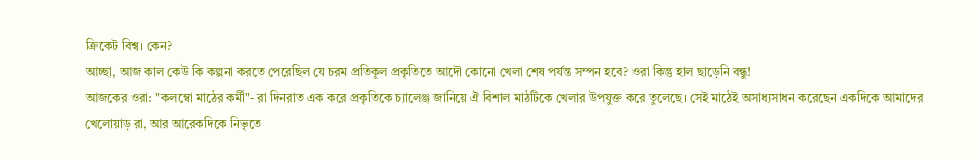ক্রিকেট বিশ্ব। কেন?
আচ্ছা, আজ কাল কেউ কি কল্পনা করতে পেরেছিল যে চরম প্রতিকূল প্রকৃতিতে আদৌ কোনো খেলা শেষ পর্যন্ত সম্পন হবে? ওরা কিন্তু হাল ছাড়েনি বন্ধু!
আজকের ওরা: "কলম্বো মাঠের কর্মী"- রা দিনরাত এক করে প্রকৃতিকে চ্যালেঞ্জ জানিয়ে ঐ বিশাল মাঠটিকে খেলার উপযুক্ত করে তুলেছে। সেই মাঠেই অসাধ্যসাধন করেছেন একদিকে আমাদের খেলোয়াড় রা, আর আরেকদিকে নিভৃতে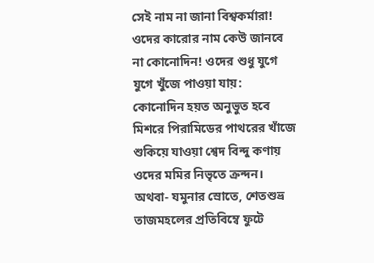সেই নাম না জানা বিশ্বকর্মারা!
ওদের কারোর নাম কেউ জানবে না কোনোদিন! ওদের শুধু যুগে যুগে খুঁজে পাওয়া যায়: কোনোদিন হয়ত অনুভুত হবে মিশরে পিরামিডের পাথরের খাঁজে শুকিয়ে যাওয়া শ্বেদ বিন্দু কণায় ওদের মমির নিভৃতে ক্রন্দন। অথবা- যমুনার স্রোতে, শেতশুভ্র তাজমহলের প্রতিবিম্বে ফুটে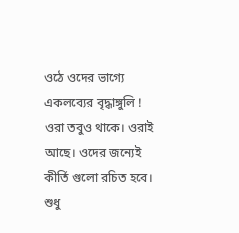ওঠে ওদের ভাগ্যে একলব্যের বৃদ্ধাঙ্গুলি ! ওরা তবুও থাকে। ওরাই আছে। ওদের জন্যেই কীর্তি গুলো রচিত হবে।
শুধু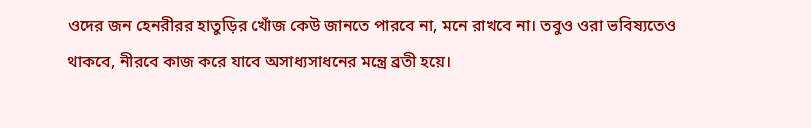ওদের জন হেনরীরর হাতুড়ির খোঁজ কেউ জানতে পারবে না, মনে রাখবে না। তবুও ওরা ভবিষ্যতেও থাকবে, নীরবে কাজ করে যাবে অসাধ্যসাধনের মন্ত্রে ব্রতী হয়ে।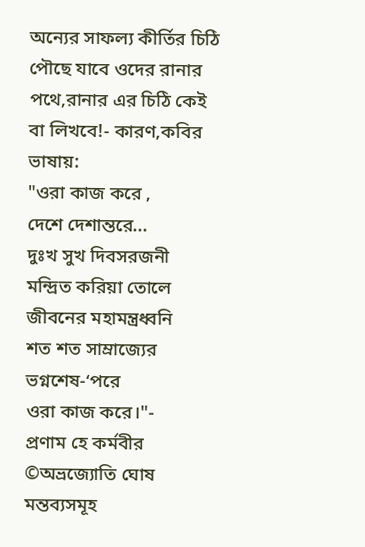অন্যের সাফল্য কীর্তির চিঠি পৌছে যাবে ওদের রানার পথে,রানার এর চিঠি কেই বা লিখবে!- কারণ,কবির ভাষায়:
"ওরা কাজ করে ,
দেশে দেশান্তরে...
দুঃখ সুখ দিবসরজনী
মন্দ্রিত করিয়া তোলে জীবনের মহামন্ত্রধ্বনি
শত শত সাম্রাজ্যের ভগ্নশেষ-‘পরে
ওরা কাজ করে।"-
প্রণাম হে কর্মবীর
©অভ্রজ্যোতি ঘোষ
মন্তব্যসমূহ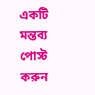একটি মন্তব্য পোস্ট করুন